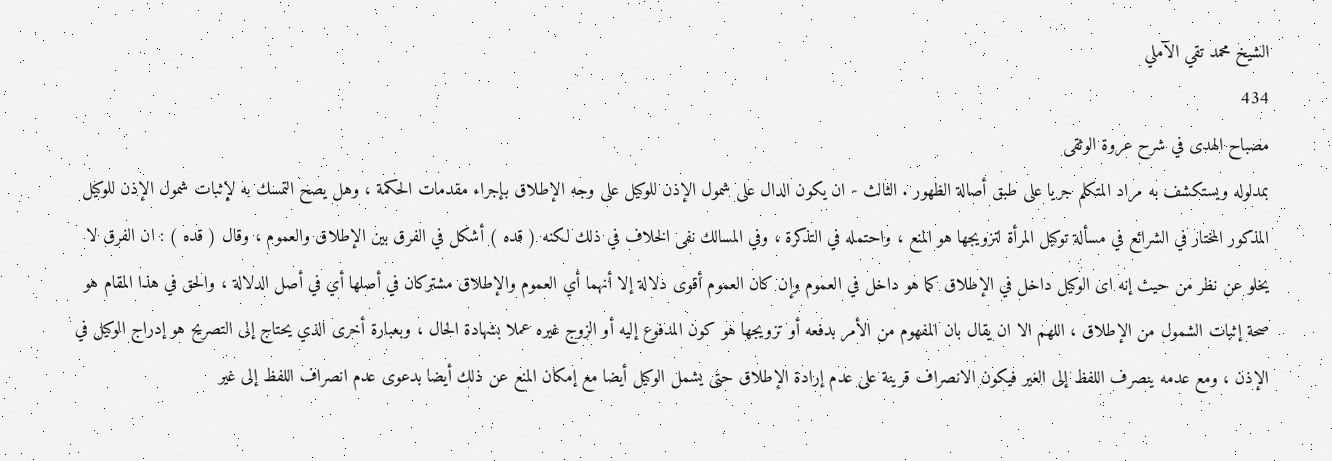الشيخ محمد تقي الآملي
434
مصباح الهدى في شرح عروة الوثقى
بمدلوله ويستكشف به مراد المتكلم جريا على طبق أصالة الظهور . الثالث - ان يكون الدال على شمول الإذن للوكيل على وجه الإطلاق بإجراء مقدمات الحكمة ، وهل يصح التمسك به لإثبات شمول الإذن للوكيل المذكور المختار في الشرائع في مسألة توكيل المرأة لتزويجها هو المنع ، واحتمله في التذكرة ، وفي المسالك نفى الخلاف في ذلك لكنه ( قده ) أشكل في الفرق بين الإطلاق والعموم ، وقال ( قده ) : ان الفرق لا يخلو عن نظر من حيث إنه اى الوكيل داخل في الإطلاق كما هو داخل في العموم وإن كان العموم أقوى دلالة إلا أنهما أي العموم والإطلاق مشتركان في أصلها أي في أصل الدلالة ، والحق في هذا المقام هو صحة إثبات الشمول من الإطلاق ، اللهم الا ان يقال بان المفهوم من الأمر بدفعه أو تزويجها هو كون المدفوع إليه أو الزوج غيره عملا بشهادة الحال ، وبعبارة أخرى الذي يحتاج إلى التصريح هو إدراج الوكيل في الإذن ، ومع عدمه ينصرف اللفظ إلى الغير فيكون الانصراف قرينة على عدم إرادة الإطلاق حتى يشمل الوكيل أيضا مع إمكان المنع عن ذلك أيضا بدعوى عدم انصراف اللفظ إلى غير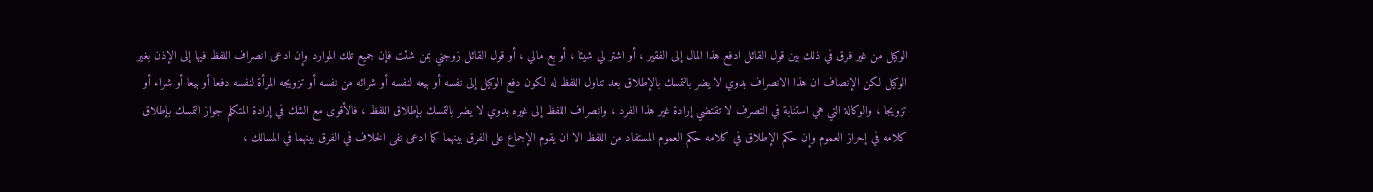الوكيل من غير فرق في ذلك بين قول القائل ادفع هذا المال إلى الفقير ، أو اشتر لي شيئا ، أو بع مالي ، أو قول القائل زوجني بمن شئت فإن جميع تلك الموارد وإن ادعى انصراف اللفظ فيها إلى الإذن بغير الوكيل لكن الإنصاف ان هذا الانصراف بدوي لا يضر بالتمسك بالإطلاق بعد تناول اللفظ له لكون دفع الوكيل إلى نفسه أو بيعه لنفسه أو شرائه من نفسه أو تزويجه المرأة لنفسه دفعا أو بيعا أو شراء أو تزويجا ، والوكالة التي هي استنابة في التصرف لا تقتضي إرادة غير هذا الفرد ، وانصراف اللفظ إلى غيره بدوي لا يضر بالتمسك بإطلاق اللفظ ، فالأقوى مع الشك في إرادة المتكلم جواز التمسك بإطلاق كلامه في إحراز العموم وإن حكم الإطلاق في كلامه حكم العموم المستفاد من اللفظ الا ان يقوم الإجماع على الفرق بينهما كما ادعى نفى الخلاف في الفرق بينهما في المسالك ،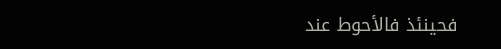فحينئذ فالأحوط عند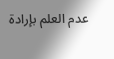عدم العلم بإرادة